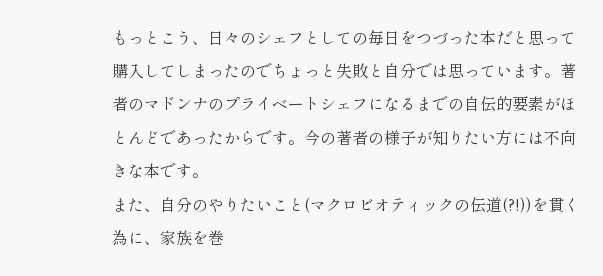もっとこう、日々のシェフとしての毎日をつづった本だと思って購入してしまったのでちょっと失敗と自分では思っています。著者のマドンナのプライベートシェフになるまでの自伝的要素がほとんどであったからです。今の著者の様子が知りたい方には不向きな本です。
また、自分のやりたいこと(マクロビオティックの伝道(?!))を貫く為に、家族を巻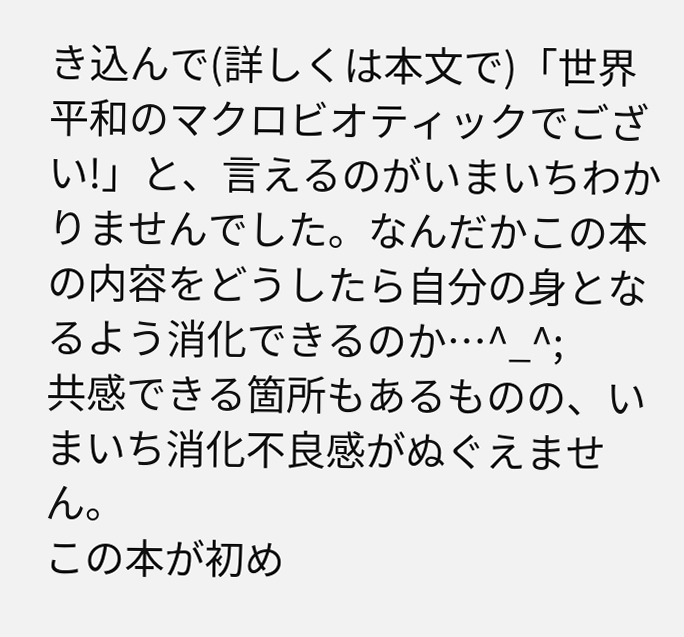き込んで(詳しくは本文で)「世界平和のマクロビオティックでござい!」と、言えるのがいまいちわかりませんでした。なんだかこの本の内容をどうしたら自分の身となるよう消化できるのか…^_^;
共感できる箇所もあるものの、いまいち消化不良感がぬぐえません。
この本が初め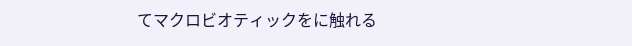てマクロビオティックをに触れる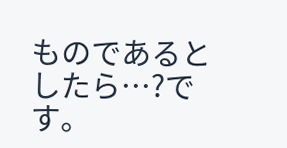ものであるとしたら…?です。